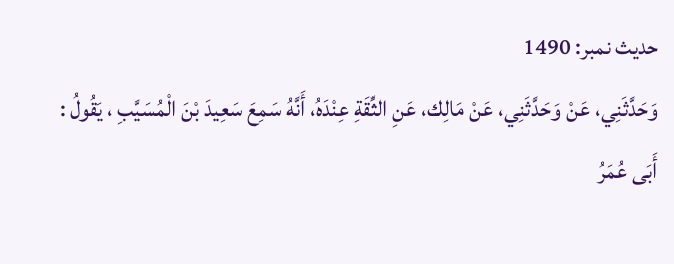حدیث نمبر: 1490
وَحَدَّثَنِي، عَنْ وَحَدَّثَنِي، عَنْ مَالِك، عَنِ الثِّقَةِ عِنْدَهُ، أَنَّهُ سَمِعَ سَعِيدَ بْنَ الْمُسَيَّبِ ، يَقُولُ : أَبَى عُمَرُ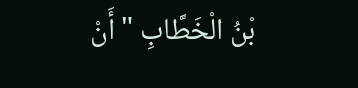بْنُ الْخَطَّابِ " أَنْ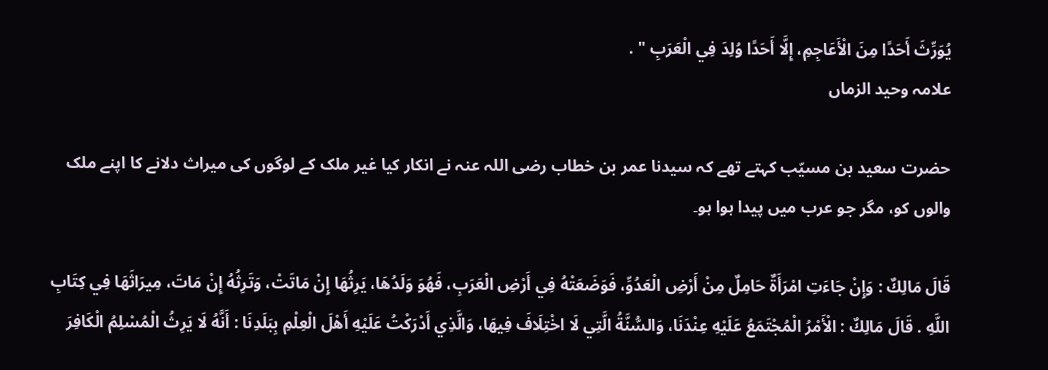يُوَرِّثَ أَحَدًا مِنَ الْأَعَاجِمِ، إِلَّا أَحَدًا وُلِدَ فِي الْعَرَبِ " .
علامہ وحید الزماں

حضرت سعید بن مسیّب کہتے تھے کہ سیدنا عمر بن خطاب رضی اللہ عنہ نے انکار کیا غیر ملک کے لوگوں کی میراث دلانے کا اپنے ملک والوں کو، مگر جو عرب میں پیدا ہوا ہو۔

قَالَ مَالِكٌ : وَإِنْ جَاءَتِ امْرَأَةٌ حَامِلٌ مِنْ أَرْضِ الْعَدُوِّ، فَوَضَعَتْهُ فِي أَرْضِ الْعَرَبِ، فَهُوَ وَلَدُهَا، يَرِثُهَا إِنْ مَاتَتْ، وَتَرِثُهُ إِنْ مَاتَ، مِيرَاثَهَا فِي كِتَابِ اللَّهِ . قَالَ مَالِكٌ : الْأَمْرُ الْمُجْتَمَعُ عَلَيْهِ عِنْدَنَا، وَالسُّنَّةُ الَّتِي لَا اخْتِلَافَ فِيهَا، وَالَّذِي أَدْرَكْتُ عَلَيْهِ أَهْلَ الْعِلْمِ بِبَلَدِنَا : أَنَّهُ لَا يَرِثُ الْمُسْلِمُ الْكَافِرَ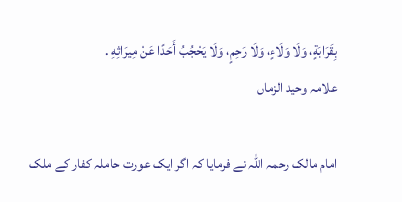بِقَرَابَةٍ، وَلَا وَلَاءٍ، وَلَا رَحِمٍ، وَلَا يَحْجُبُ أَحَدًا عَنْ مِيرَاثِهِ .
علامہ وحید الزماں

امام مالک رحمہ اللہ نے فرمایا کہ اگر ایک عورت حاملہ کفار کے ملک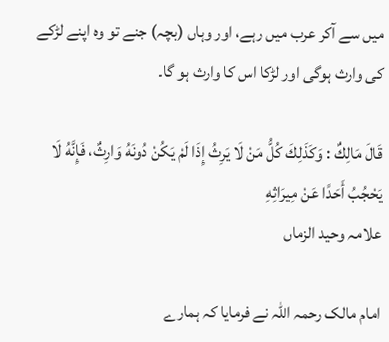میں سے آکر عرب میں رہے، اور وہاں (بچہ) جنے تو وہ اپنے لڑکے کی وارث ہوگی اور لڑکا اس کا وارث ہو گا۔

قَالَ مَالِكٌ : وَكَذَلِكَ كُلُّ مَنْ لَا يَرِثُ إِذَا لَمْ يَكُنْ دُونَهُ وَارِثٌ، فَإِنَّهُ لَا يَحْجُبُ أَحَدًا عَنْ مِيرَاثِهِ
علامہ وحید الزماں

امام مالک رحمہ اللہ نے فرمایا کہ ہمارے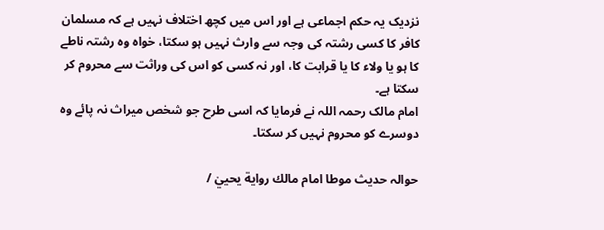نزدیک یہ حکم اجماعی ہے اور اس میں کچھ اختلاف نہیں ہے کہ مسلمان کافر کا کسی رشتہ کی وجہ سے وارث نہیں ہو سکتا، خواہ وہ رشتہ ناطے کا ہو یا ولاء کا یا قرابت کا، اور نہ کسی کو اس کی وراثت سے محروم کر سکتا ہے۔
امام مالک رحمہ اللہ نے فرمایا کہ اسی طرح جو شخص میراث نہ پائے وہ دوسرے کو محروم نہیں کر سکتا۔

حوالہ حدیث موطا امام مالك رواية يحييٰ /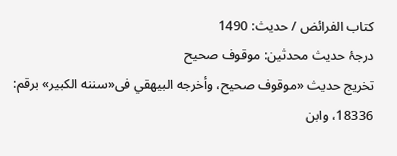كتاب الفرائض / حدیث: 1490
درجۂ حدیث محدثین: موقوف صحيح
تخریج حدیث «موقوف صحيح، وأخرجه البيهقي فى«سننه الكبير» برقم: 18336، وابن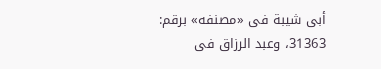أبى شيبة فى «مصنفه» برقم: 31363، وعبد الرزاق فى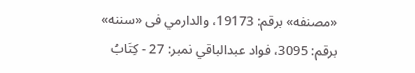«مصنفه» برقم: 19173، والدارمي فى «سننه» برقم: 3095، فواد عبدالباقي نمبر: 27 - كِتَابُ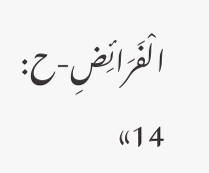الْفَرَائِضِ-ح: 14»